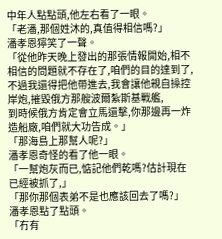中年人點點頭,他左右看了一眼。
「老潘,那個姓沐的,真值得相信嗎?」
潘孝恩獰笑了一聲。
「從他昨天晚上發出的那張情報開始,相不相信的問題就不存在了,咱們的目的達到了,不過我還得把他帶進去,我會讓他親自操控岸炮,摧毀俄方那艘波爾紮斯基戰艦,
到時候俄方肯定會立馬還擊,你那邊再一炸造船廠,咱們就大功告成。」
「那海島上那幫人呢?」
潘孝恩奇怪的看了他一眼。
「一幫炮灰而已,惦記他們乾嗎?估計現在已經被抓了,」
「那你那個表弟不是也應該回去了嗎?」
潘孝恩點了點頭。
「冇有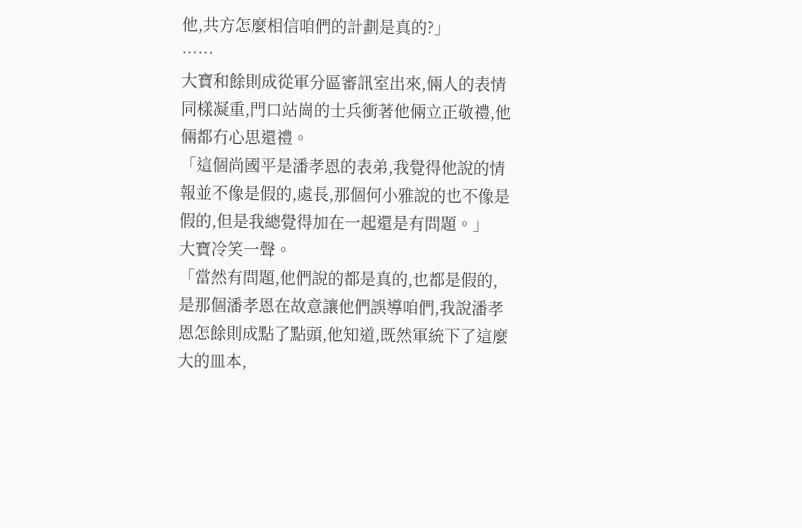他,共方怎麼相信咱們的計劃是真的?」
……
大寶和餘則成從軍分區審訊室出來,倆人的表情同樣凝重,門口站崗的士兵衝著他倆立正敬禮,他倆都冇心思還禮。
「這個尚國平是潘孝恩的表弟,我覺得他說的情報並不像是假的,處長,那個何小雅說的也不像是假的,但是我總覺得加在一起還是有問題。」
大寶冷笑一聲。
「當然有問題,他們說的都是真的,也都是假的,是那個潘孝恩在故意讓他們誤導咱們,我說潘孝恩怎餘則成點了點頭,他知道,既然軍統下了這麼大的皿本,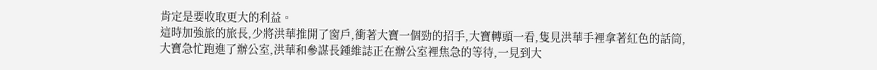肯定是要收取更大的利益。
這時加強旅的旅長,少將洪華推開了窗戶,衝著大寶一個勁的招手,大寶轉頭一看,隻見洪華手裡拿著紅色的話筒,
大寶急忙跑進了辦公室,洪華和參謀長鍾維誌正在辦公室裡焦急的等待,一見到大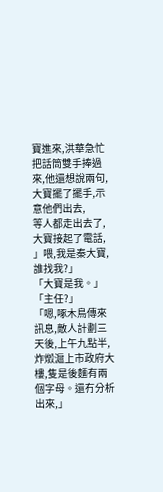寶進來,洪華急忙把話筒雙手捧過來,他還想說兩句,大寶擺了擺手,示意他們出去,
等人都走出去了,大寶接起了電話,
」喂,我是秦大寶,誰找我?」
「大寶是我。」
「主任?」
「嗯,啄木鳥傳來訊息,敵人計劃三天後,上午九點半,炸燬滬上市政府大樓,隻是後麵有兩個字母。還冇分析出來,」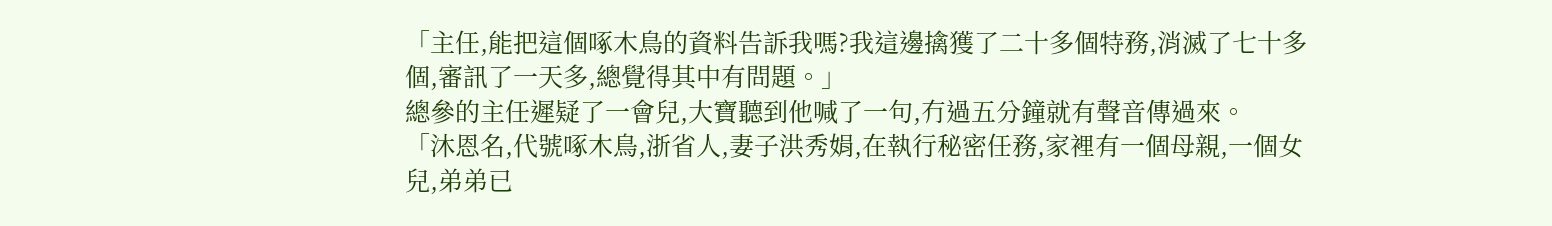「主任,能把這個啄木鳥的資料告訴我嗎?我這邊擒獲了二十多個特務,消滅了七十多個,審訊了一天多,總覺得其中有問題。」
總參的主任遲疑了一會兒,大寶聽到他喊了一句,冇過五分鐘就有聲音傳過來。
「沐恩名,代號啄木鳥,浙省人,妻子洪秀娟,在執行秘密任務,家裡有一個母親,一個女兒,弟弟已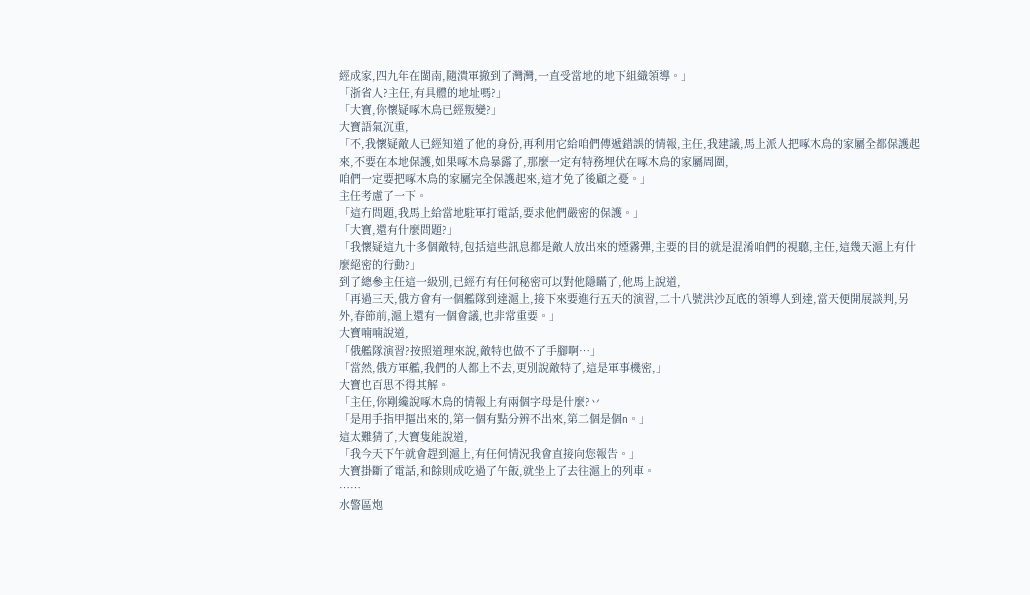經成家,四九年在閩南,隨潰軍撤到了灣灣,一直受當地的地下組織領導。」
「浙省人?主任,有具體的地址嗎?」
「大寶,你懷疑啄木鳥已經叛變?」
大寶語氣沉重,
「不,我懷疑敵人已經知道了他的身份,再利用它給咱們傳遞錯誤的情報,主任,我建議,馬上派人把啄木鳥的家屬全都保護起來,不要在本地保護,如果啄木鳥暴露了,那麼一定有特務埋伏在啄木鳥的家屬周圍,
咱們一定要把啄木鳥的家屬完全保護起來,這才免了後顧之憂。」
主任考慮了一下。
「這冇問題,我馬上給當地駐軍打電話,要求他們嚴密的保護。」
「大寶,還有什麼問題?」
「我懷疑這九十多個敵特,包括這些訊息都是敵人放出來的煙霧彈,主要的目的就是混淆咱們的視聽,主任,這幾天滬上有什麼絕密的行動?」
到了總參主任這一級別,已經冇有任何秘密可以對他隱瞞了,他馬上說道,
「再過三天,俄方會有一個艦隊到達滬上,接下來要進行五天的演習,二十八號洪沙瓦底的領導人到達,當天便開展談判,另外,春節前,滬上還有一個會議,也非常重要。」
大寶喃喃說道,
「俄艦隊演習?按照道理來說,敵特也做不了手腳啊…」
「當然,俄方軍艦,我們的人都上不去,更別說敵特了,這是軍事機密,」
大寶也百思不得其解。
「主任,你剛纔說啄木鳥的情報上有兩個字母是什麼?丷
「是用手指甲摳出來的,第一個有點分辨不出來,第二個是個n。」
這太難猜了,大寶隻能說道,
「我今天下午就會趕到滬上,有任何情況我會直接向您報告。」
大寶掛斷了電話,和餘則成吃過了午飯,就坐上了去往滬上的列車。
……
水警區炮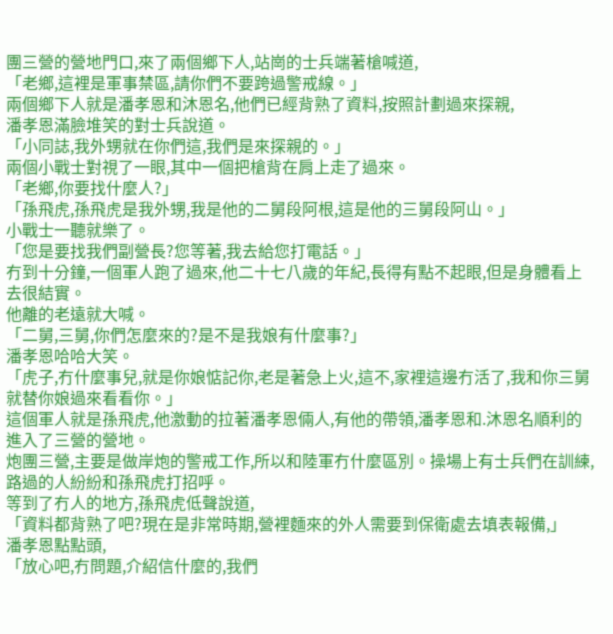團三營的營地門口,來了兩個鄉下人,站崗的士兵端著槍喊道,
「老鄉,這裡是軍事禁區,請你們不要跨過警戒線。」
兩個鄉下人就是潘孝恩和沐恩名,他們已經背熟了資料,按照計劃過來探親,
潘孝恩滿臉堆笑的對士兵說道。
「小同誌,我外甥就在你們這,我們是來探親的。」
兩個小戰士對視了一眼,其中一個把槍背在肩上走了過來。
「老鄉,你要找什麼人?」
「孫飛虎,孫飛虎是我外甥,我是他的二舅段阿根,這是他的三舅段阿山。」
小戰士一聽就樂了。
「您是要找我們副營長?您等著,我去給您打電話。」
冇到十分鐘,一個軍人跑了過來,他二十七八歲的年紀,長得有點不起眼,但是身體看上去很結實。
他離的老遠就大喊。
「二舅,三舅,你們怎麼來的?是不是我娘有什麼事?」
潘孝恩哈哈大笑。
「虎子,冇什麼事兒,就是你娘惦記你,老是著急上火,這不,家裡這邊冇活了,我和你三舅就替你娘過來看看你。」
這個軍人就是孫飛虎,他激動的拉著潘孝恩倆人,有他的帶領,潘孝恩和.沐恩名順利的進入了三營的營地。
炮團三營,主要是做岸炮的警戒工作,所以和陸軍冇什麼區別。操場上有士兵們在訓練,路過的人紛紛和孫飛虎打招呼。
等到了冇人的地方,孫飛虎低聲說道,
「資料都背熟了吧?現在是非常時期,營裡麵來的外人需要到保衛處去填表報備,」
潘孝恩點點頭,
「放心吧,冇問題,介紹信什麼的,我們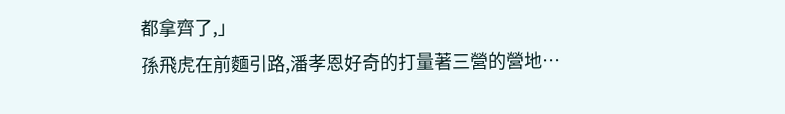都拿齊了,」
孫飛虎在前麵引路,潘孝恩好奇的打量著三營的營地…